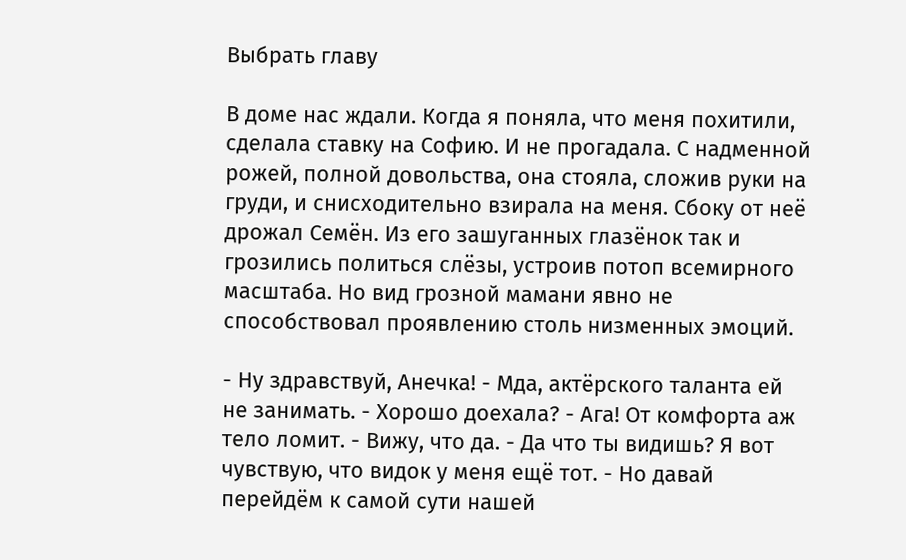Выбрать главу

В доме нас ждали. Когда я поняла, что меня похитили, сделала ставку на Софию. И не прогадала. С надменной рожей, полной довольства, она стояла, сложив руки на груди, и снисходительно взирала на меня. Сбоку от неё дрожал Семён. Из его зашуганных глазёнок так и грозились политься слёзы, устроив потоп всемирного масштаба. Но вид грозной мамани явно не способствовал проявлению столь низменных эмоций.

- Ну здравствуй, Анечка! - Мда, актёрского таланта ей не занимать. - Хорошо доехала? - Ага! От комфорта аж тело ломит. - Вижу, что да. - Да что ты видишь? Я вот чувствую, что видок у меня ещё тот. - Но давай перейдём к самой сути нашей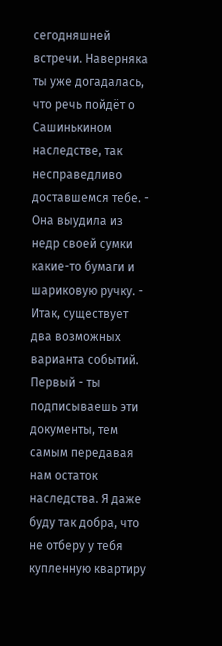сегодняшней встречи. Наверняка ты уже догадалась, что речь пойдёт о Сашинькином наследстве, так несправедливо доставшемся тебе. - Она выудила из недр своей сумки какие-то бумаги и шариковую ручку. - Итак, существует два возможных варианта событий. Первый - ты подписываешь эти документы, тем самым передавая нам остаток наследства. Я даже буду так добра, что не отберу у тебя купленную квартиру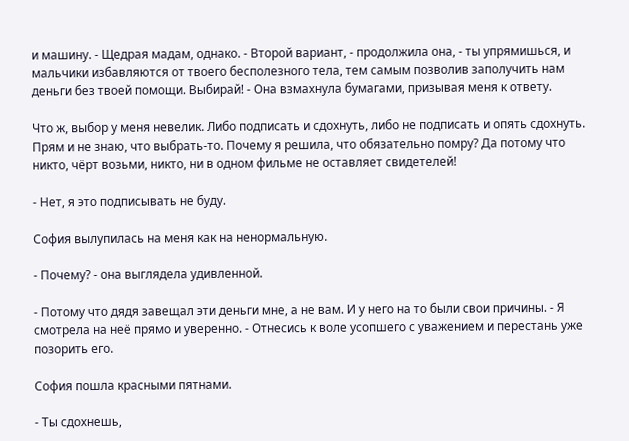и машину. - Щедрая мадам, однако. - Второй вариант, - продолжила она, - ты упрямишься, и мальчики избавляются от твоего бесполезного тела, тем самым позволив заполучить нам деньги без твоей помощи. Выбирай! - Она взмахнула бумагами, призывая меня к ответу.

Что ж, выбор у меня невелик. Либо подписать и сдохнуть, либо не подписать и опять сдохнуть. Прям и не знаю, что выбрать-то. Почему я решила, что обязательно помру? Да потому что никто, чёрт возьми, никто, ни в одном фильме не оставляет свидетелей!

- Нет, я это подписывать не буду.

София вылупилась на меня как на ненормальную.

- Почему? - она выглядела удивленной.

- Потому что дядя завещал эти деньги мне, а не вам. И у него на то были свои причины. - Я смотрела на неё прямо и уверенно. - Отнесись к воле усопшего с уважением и перестань уже позорить его.

София пошла красными пятнами.

- Ты сдохнешь,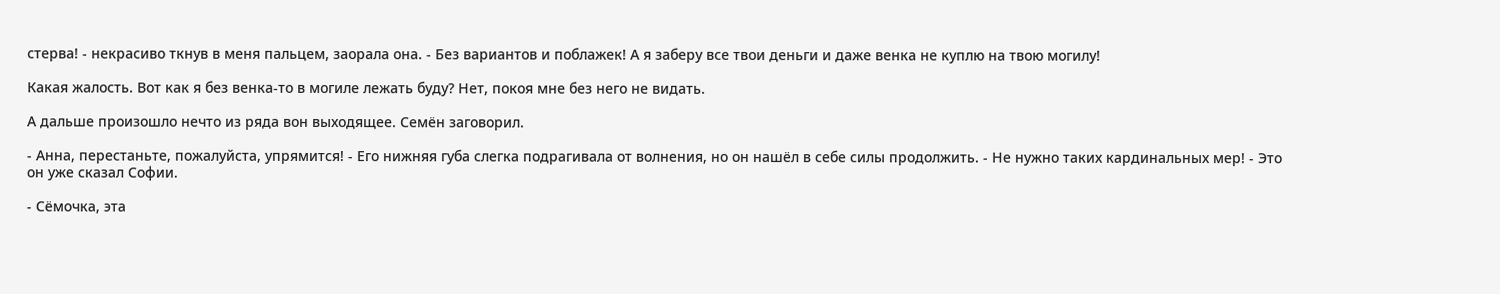стерва! - некрасиво ткнув в меня пальцем, заорала она. - Без вариантов и поблажек! А я заберу все твои деньги и даже венка не куплю на твою могилу!

Какая жалость. Вот как я без венка-то в могиле лежать буду? Нет, покоя мне без него не видать.

А дальше произошло нечто из ряда вон выходящее. Семён заговорил.

- Анна, перестаньте, пожалуйста, упрямится! - Его нижняя губа слегка подрагивала от волнения, но он нашёл в себе силы продолжить. - Не нужно таких кардинальных мер! - Это он уже сказал Софии.

- Сёмочка, эта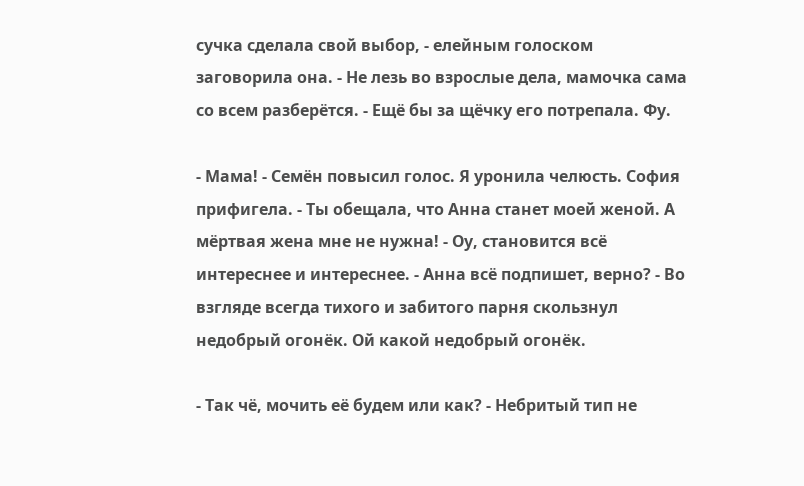сучка сделала свой выбор, - елейным голоском заговорила она. - Не лезь во взрослые дела, мамочка сама со всем разберётся. - Ещё бы за щёчку его потрепала. Фу.

- Мама! - Семён повысил голос. Я уронила челюсть. София прифигела. - Ты обещала, что Анна станет моей женой. А мёртвая жена мне не нужна! - Оу, становится всё интереснее и интереснее. - Анна всё подпишет, верно? - Во взгляде всегда тихого и забитого парня скользнул недобрый огонёк. Ой какой недобрый огонёк.

- Так чё, мочить её будем или как? - Небритый тип не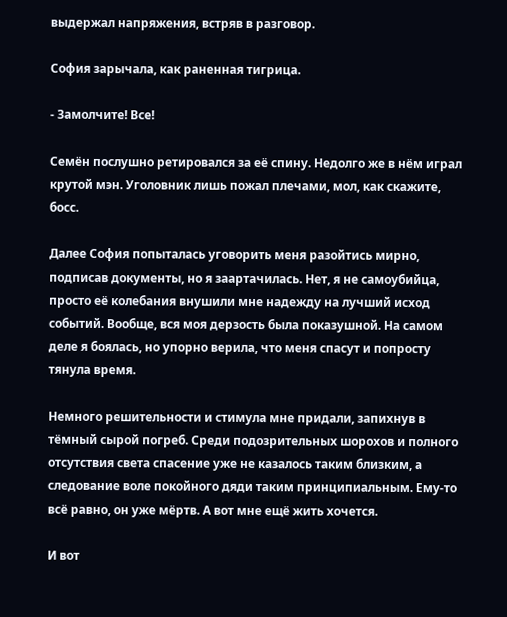выдержал напряжения, встряв в разговор.

София зарычала, как раненная тигрица.

- Замолчите! Все!

Семён послушно ретировался за её спину. Недолго же в нём играл крутой мэн. Уголовник лишь пожал плечами, мол, как скажите, босс.

Далее София попыталась уговорить меня разойтись мирно, подписав документы, но я заартачилась. Нет, я не самоубийца, просто её колебания внушили мне надежду на лучший исход событий. Вообще, вся моя дерзость была показушной. На самом деле я боялась, но упорно верила, что меня спасут и попросту тянула время.

Немного решительности и стимула мне придали, запихнув в тёмный сырой погреб. Среди подозрительных шорохов и полного отсутствия света спасение уже не казалось таким близким, а следование воле покойного дяди таким принципиальным. Ему-то всё равно, он уже мёртв. А вот мне ещё жить хочется.

И вот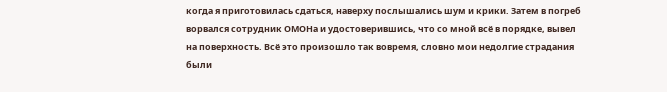когда я приготовилась сдаться, наверху послышались шум и крики. Затем в погреб ворвался сотрудник ОМОНа и удостоверившись, что со мной всё в порядке, вывел на поверхность. Всё это произошло так вовремя, словно мои недолгие страдания были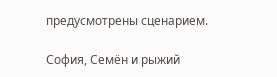предусмотрены сценарием.

София, Семён и рыжий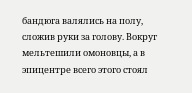бандюга валялись на полу, сложив руки за голову. Вокруг мельтешили омоновцы, а в эпицентре всего этого стоял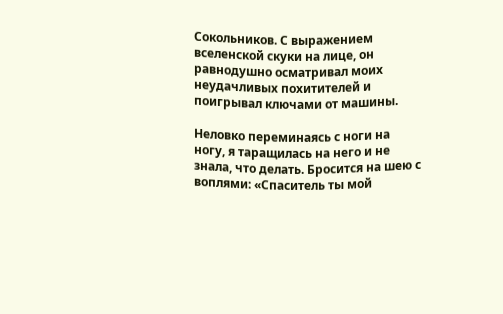Сокольников. С выражением вселенской скуки на лице, он равнодушно осматривал моих неудачливых похитителей и поигрывал ключами от машины.

Неловко переминаясь с ноги на ногу, я таращилась на него и не знала, что делать. Бросится на шею с воплями: «Спаситель ты мой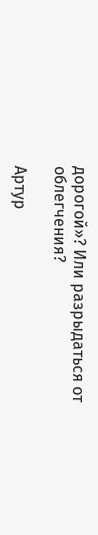дорогой»? Или разрыдаться от облегчения?

Артур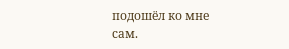подошёл ко мне сам.